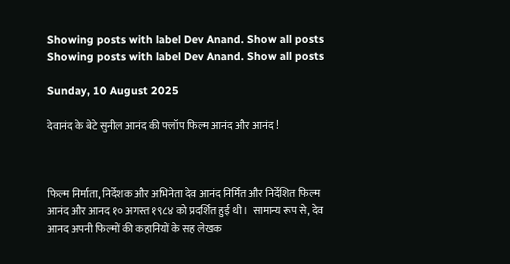Showing posts with label Dev Anand. Show all posts
Showing posts with label Dev Anand. Show all posts

Sunday, 10 August 2025

देवानंद के बेटे सुनील आनंद की फ्लॉप फिल्म आनंद और आनंद !



फिल्म निर्माता, निर्देशक और अभिनेता देव आनंद निर्मित और निर्देशित फिल्म आनंद और आनद १० अगस्त १९८४ को प्रदर्शित हुई थी।  सामान्य रूप से, देव आनद अपनी फिल्मों की कहानियों के सह लेखक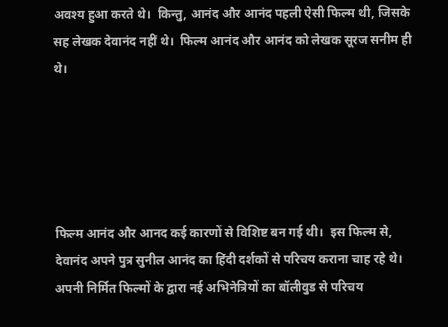अवश्य हुआ करते थे।  किन्तु, आनंद और आनंद पहली ऐसी फिल्म थी, जिसके सह लेखक देवानंद नहीं थे।  फिल्म आनंद और आनंद को लेखक सूरज सनीम ही थे।





फिल्म आनंद और आनद कई कारणों से विशिष्ट बन गई थी।  इस फिल्म से, देवानंद अपने पुत्र सुनील आनंद का हिंदी दर्शकों से परिचय कराना चाह रहे थे।  अपनी निर्मित फिल्मों के द्वारा नई अभिनेत्रियों का बॉलीवुड से परिचय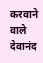करवाने वाले देवानंद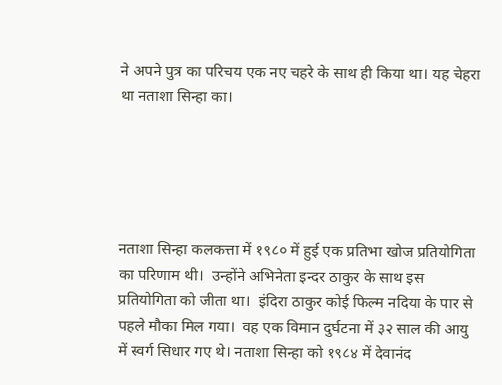ने अपने पुत्र का परिचय एक नए चहरे के साथ ही किया था। यह चेहरा था नताशा सिन्हा का।





नताशा सिन्हा कलकत्ता में १९८० में हुई एक प्रतिभा खोज प्रतियोगिता का परिणाम थी।  उन्होंने अभिनेता इन्दर ठाकुर के साथ इस प्रतियोगिता को जीता था।  इंदिरा ठाकुर कोई फिल्म नदिया के पार से पहले मौका मिल गया।  वह एक विमान दुर्घटना में ३२ साल की आयु में स्वर्ग सिधार गए थे। नताशा सिन्हा को १९८४ में देवानंद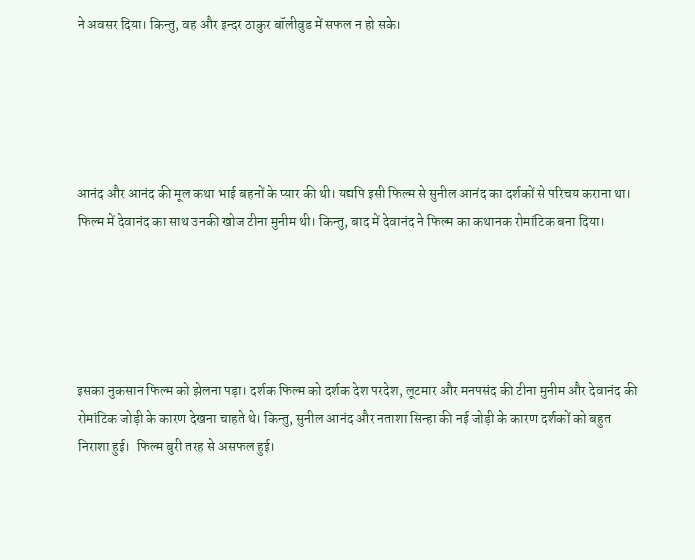ने अवसर दिया। किन्तु, वह और इन्दर ठाकुर बॉलीवुड में सफल न हो सके।





आनंद और आनंद की मूल कथा भाई बहनों के प्यार की थी। यद्यपि इसी फिल्म से सुनील आनंद का दर्शकों से परिचय कराना था।  फिल्म में देवानंद का साथ उनकी खोज टीना मुनीम थी। किन्तु, बाद में देवानंद ने फिल्म का कथानक रोमांटिक बना दिया।





इसका नुकसान फिल्म को झेलना पड़ा। दर्शक फिल्म को दर्शक देश परदेश, लूटमार और मनपसंद की टीना मुनीम और देवानंद की रोमांटिक जोड़ी के कारण देखना चाहते थे। किन्तु, सुनील आनंद और नताशा सिन्हा की नई जोड़ी के कारण दर्शकों को बहुत निराशा हुई।  फिल्म बुरी तरह से असफल हुई।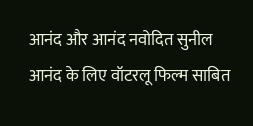आनंद और आनंद नवोदित सुनील आनंद के लिए वॉटरलू फिल्म साबित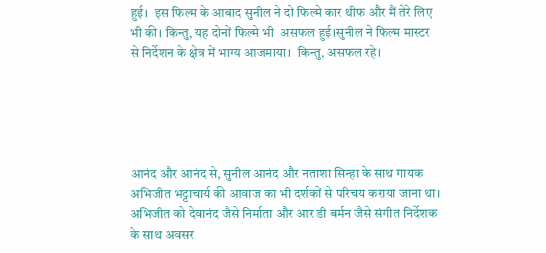हुई।  इस फिल्म के आबाद सुनील ने दो फिल्मे कार थीफ और मैं तेरे लिए भी की। किन्तु, यह दोनों फिल्मे भी  असफल हुई।सुनील ने फिल्म मास्टर से निर्देशन के क्षेत्र में भाग्य आजमाया।  किन्तु, असफल रहे।





आनंद और आनंद से, सुनील आनंद और नताशा सिन्हा के साथ गायक अभिजीत भट्टाचार्य की आवाज का भी दर्शकों से परिचय कराया जाना था।  अभिजीत को देवानंद जैसे निर्माता और आर डी बर्मन जैसे संगीत निर्देशक के साथ अवसर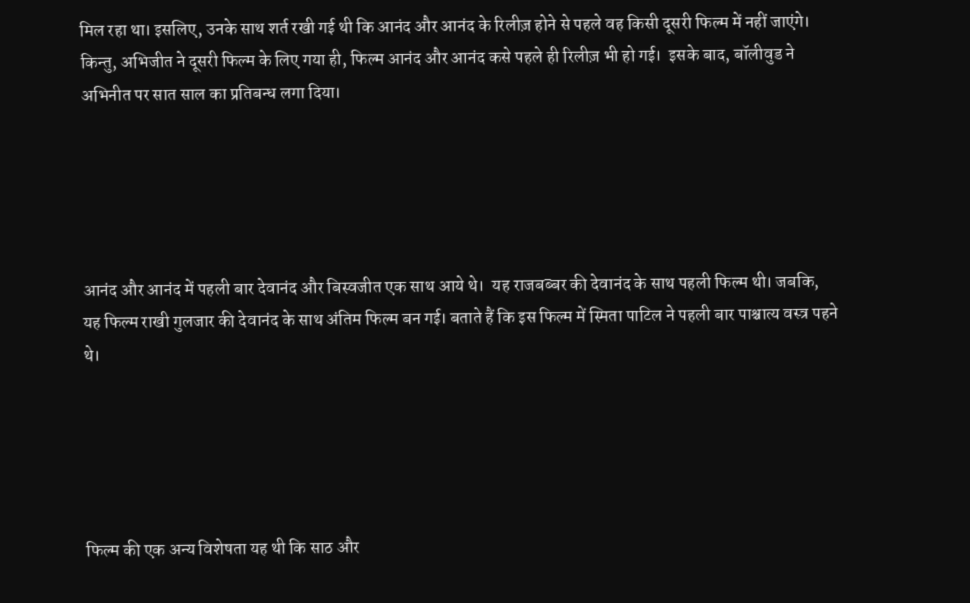मिल रहा था। इसलिए, उनके साथ शर्त रखी गई थी कि आनंद और आनंद के रिलीज़ होने से पहले वह किसी दूसरी फिल्म में नहीं जाएंगे।  किन्तु, अभिजीत ने दूसरी फिल्म के लिए गया ही, फिल्म आनंद और आनंद कसे पहले ही रिलीज़ भी हो गई।  इसके बाद, बॉलीवुड ने अभिनीत पर सात साल का प्रतिबन्ध लगा दिया।





आनंद और आनंद में पहली बार देवानंद और बिस्वजीत एक साथ आये थे।  यह राजबब्बर की देवानंद के साथ पहली फिल्म थी। जबकि, यह फिल्म राखी गुलजार की देवानंद के साथ अंतिम फिल्म बन गई। बताते हैं कि इस फिल्म में स्मिता पाटिल ने पहली बार पाश्चात्य वस्त्र पहने थे।





फिल्म की एक अन्य विशेषता यह थी कि साठ और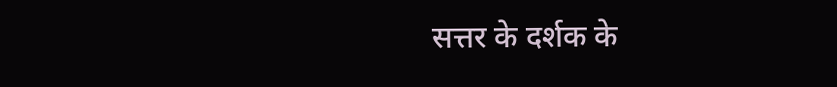सत्तर के दर्शक के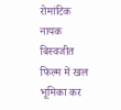रोमांटिक नायक बिस्वजीत फिल्म में खल भूमिका कर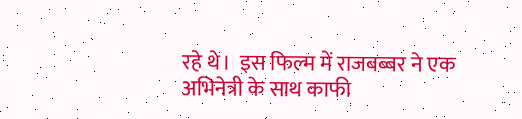रहे थे।  इस फिल्म में राजबब्बर ने एक अभिनेत्री के साथ काफी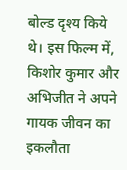बोल्ड दृश्य किये थे। इस फिल्म में, किशोर कुमार और अभिजीत ने अपने गायक जीवन का इकलौता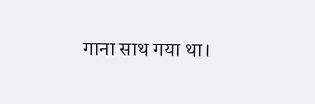गाना साथ गया था।